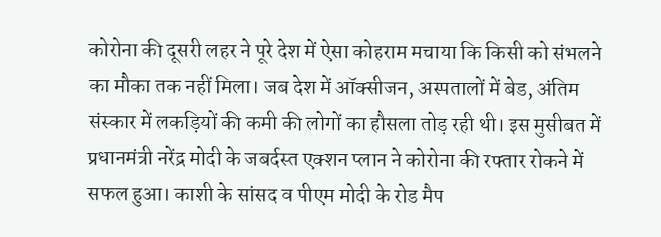कोरोना की दूसरी लहर ने पूरे देश में ऐसा कोहराम मचाया कि किसी को संभलने का मौका तक नहीं मिला। जब देश में ऑक्सीजन, अस्पतालों में बेड, अंतिम संस्कार में लकड़ियों की कमी की लोगों का हौसला तोड़ रही थी। इस मुसीबत में प्रधानमंत्री नरेंद्र मोदी के जबर्दस्त एक्शन प्लान ने कोरोना की रफ्तार रोकने में सफल हुआ। काशी के सांसद व पीएम मोदी के रोड मैप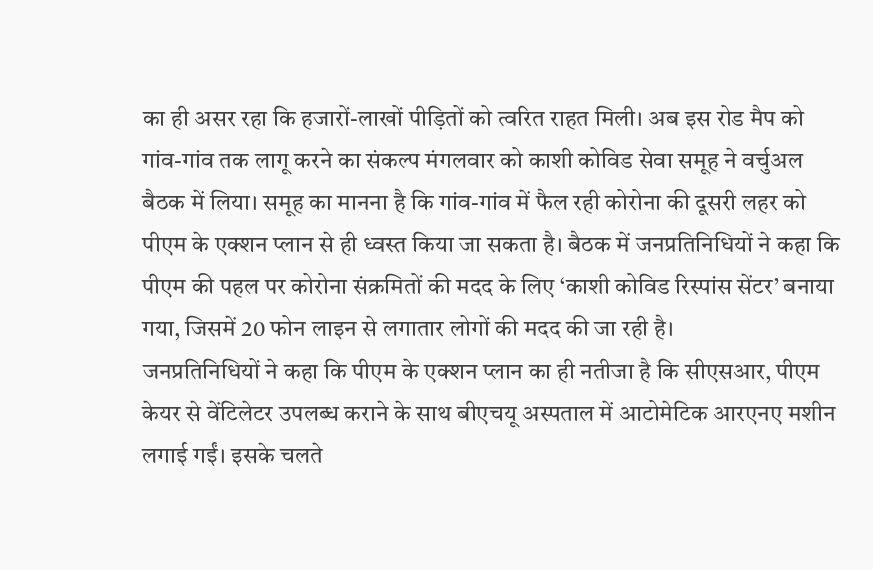का ही असर रहा कि हजारों-लाखों पीड़ितों को त्वरित राहत मिली। अब इस रोड मैप को गांव-गांव तक लागू करने का संकल्प मंगलवार को काशी कोविड सेवा समूह ने वर्चुअल बैठक में लिया। समूह का मानना है कि गांव-गांव में फैल रही कोरोना की दूसरी लहर को पीएम के एक्शन प्लान से ही ध्वस्त किया जा सकता है। बैठक में जनप्रतिनिधियों ने कहा कि पीएम की पहल पर कोरोना संक्रमितों की मदद के लिए ‘काशी कोविड रिस्पांस सेंटर’ बनाया गया, जिसमें 20 फोन लाइन से लगातार लोगों की मदद की जा रही है।
जनप्रतिनिधियों ने कहा कि पीएम के एक्शन प्लान का ही नतीजा है कि सीएसआर, पीएम केयर से वेंटिलेटर उपलब्ध कराने के साथ बीएचयू अस्पताल में आटोमेटिक आरएनए मशीन लगाई गईं। इसके चलते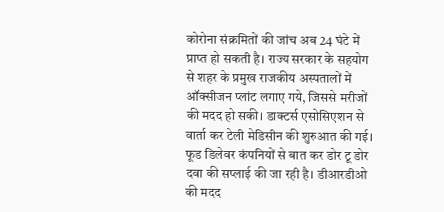कोरोना संक्रमितों की जांच अब 24 घंटे में प्राप्त हो सकती है। राज्य सरकार के सहयोग से शहर के प्रमुख राजकीय अस्पतालों में ऑक्सीजन प्लांट लगाए गये, जिससे मरीजों की मदद हो सकी। डाक्टर्स एसोसिएशन से वार्ता कर टेली मेडिसीन की शुरुआत की गई। फूड डिलेवर कंपनियों से बात कर डोर टू डोर दवा की सप्लाई की जा रही है। डीआरडीओ की मदद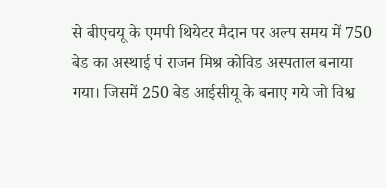से बीएचयू के एमपी थियेटर मैदान पर अल्प समय में 750 बेड का अस्थाई पं राजन मिश्र कोविड अस्पताल बनाया गया। जिसमें 250 बेड आईसीयू के बनाए गये जो विश्व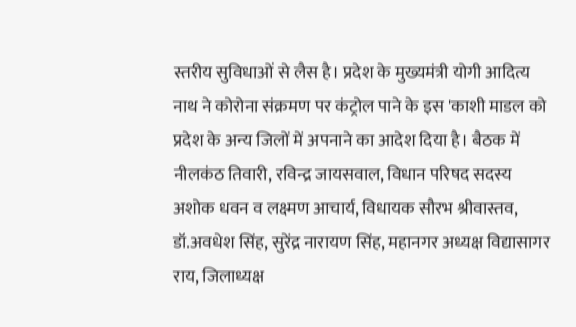स्तरीय सुविधाओं से लैस है। प्रदेश के मुख्यमंत्री योगी आदित्य नाथ ने कोरोना संक्रमण पर कंट्रोल पाने के इस 'काशी माडल को प्रदेश के अन्य जिलों में अपनाने का आदेश दिया है। बैठक में नीलकंठ तिवारी, रविन्द्र जायसवाल, विधान परिषद सदस्य अशोक धवन व लक्ष्मण आचार्य, विधायक सौरभ श्रीवास्तव, डॉ.अवधेश सिंह, सुरेंद्र नारायण सिंह, महानगर अध्यक्ष विद्यासागर राय, जिलाध्यक्ष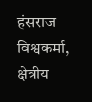हंसराज विश्वकर्मा, क्षेत्रीय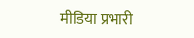मीडिया प्रभारी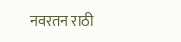नवरतन राठी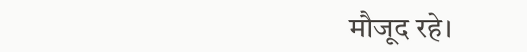मौजूद रहे।